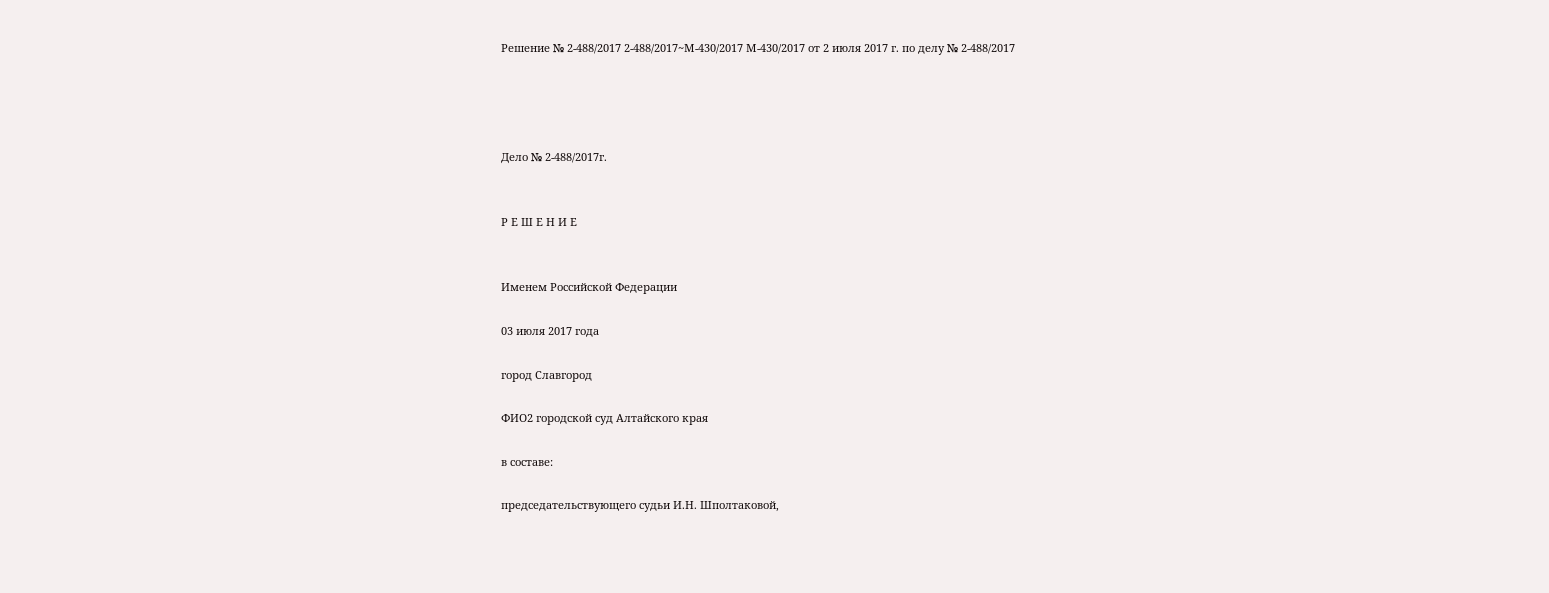Решение № 2-488/2017 2-488/2017~М-430/2017 М-430/2017 от 2 июля 2017 г. по делу № 2-488/2017




Дело № 2-488/2017г.


Р Е Ш Е Н И Е


Именем Российской Федерации

03 июля 2017 года

город Славгород

ФИО2 городской суд Алтайского края

в составе:

председательствующего судьи И.Н. Шполтаковой,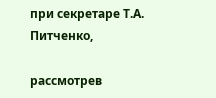при секретаре Т.А. Питченко,

рассмотрев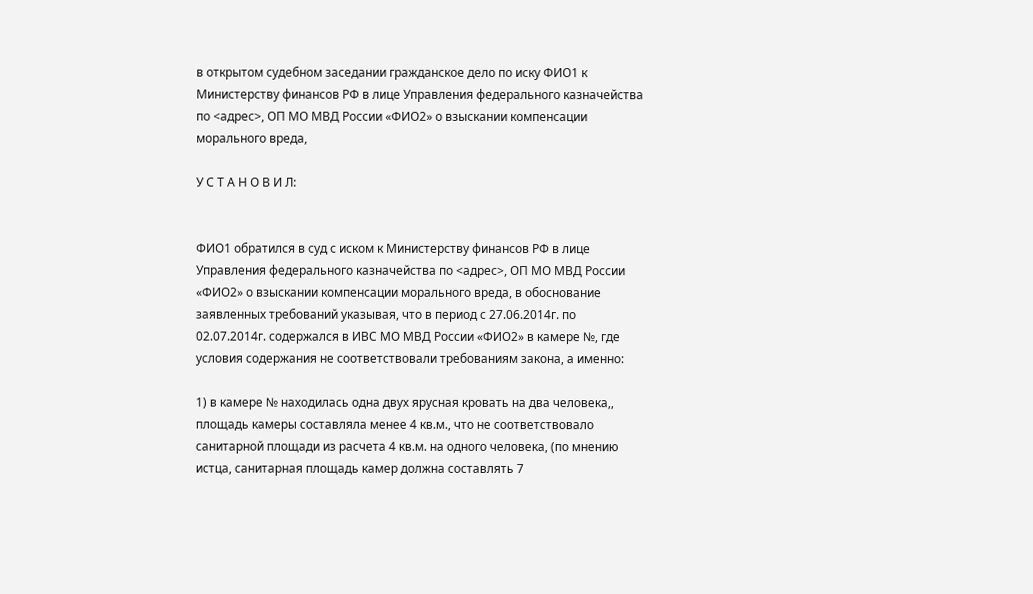в открытом судебном заседании гражданское дело по иску ФИО1 к Министерству финансов РФ в лице Управления федерального казначейства по <адрес>, ОП МО МВД России «ФИО2» о взыскании компенсации морального вреда,

У С Т А Н О В И Л:


ФИО1 обратился в суд с иском к Министерству финансов РФ в лице Управления федерального казначейства по <адрес>, ОП МО МВД России «ФИО2» о взыскании компенсации морального вреда, в обоснование заявленных требований указывая, что в период с 27.06.2014г. по 02.07.2014г. содержался в ИВС МО МВД России «ФИО2» в камере №, где условия содержания не соответствовали требованиям закона, а именно:

1) в камере № находилась одна двух ярусная кровать на два человека,, площадь камеры составляла менее 4 кв.м., что не соответствовало санитарной площади из расчета 4 кв.м. на одного человека, (по мнению истца, санитарная площадь камер должна составлять 7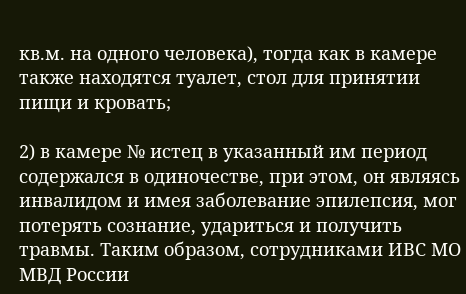кв.м. на одного человека), тогда как в камере также находятся туалет, стол для принятии пищи и кровать;

2) в камере № истец в указанный им период содержался в одиночестве, при этом, он являясь инвалидом и имея заболевание эпилепсия, мог потерять сознание, удариться и получить травмы. Таким образом, сотрудниками ИВС МО МВД России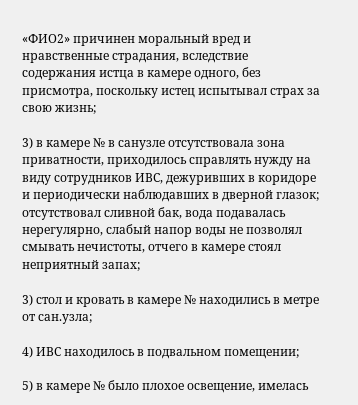«ФИО2» причинен моральный вред и нравственные страдания, вследствие содержания истца в камере одного, без присмотра, поскольку истец испытывал страх за свою жизнь;

3) в камере № в санузле отсутствовала зона приватности, приходилось справлять нужду на виду сотрудников ИВС, дежуривших в коридоре и периодически наблюдавших в дверной глазок; отсутствовал сливной бак, вода подавалась нерегулярно, слабый напор воды не позволял смывать нечистоты, отчего в камере стоял неприятный запах;

3) стол и кровать в камере № находились в метре от сан.узла;

4) ИВС находилось в подвальном помещении;

5) в камере № было плохое освещение, имелась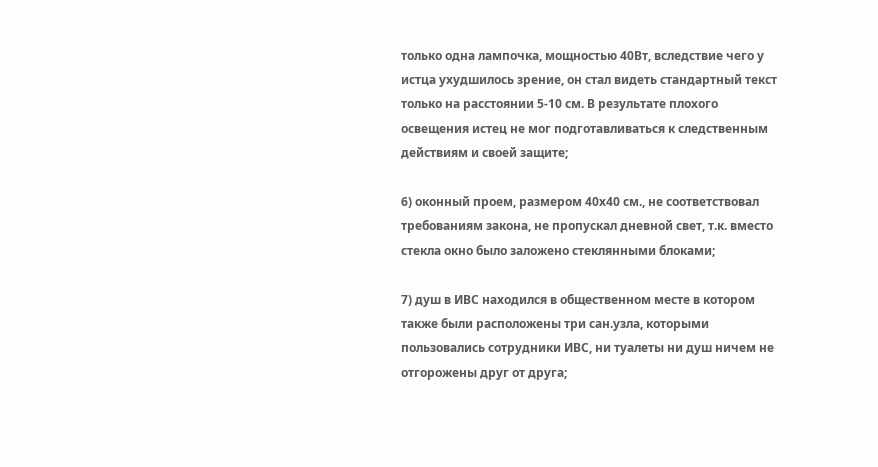только одна лампочка, мощностью 40Вт, вследствие чего у истца ухудшилось зрение, он стал видеть стандартный текст только на расстоянии 5-10 см. В результате плохого освещения истец не мог подготавливаться к следственным действиям и своей защите;

6) оконный проем, размером 40х40 см., не соответствовал требованиям закона, не пропускал дневной свет, т.к. вместо стекла окно было заложено стеклянными блоками;

7) душ в ИВС находился в общественном месте в котором также были расположены три сан.узла, которыми пользовались сотрудники ИВС, ни туалеты ни душ ничем не отгорожены друг от друга;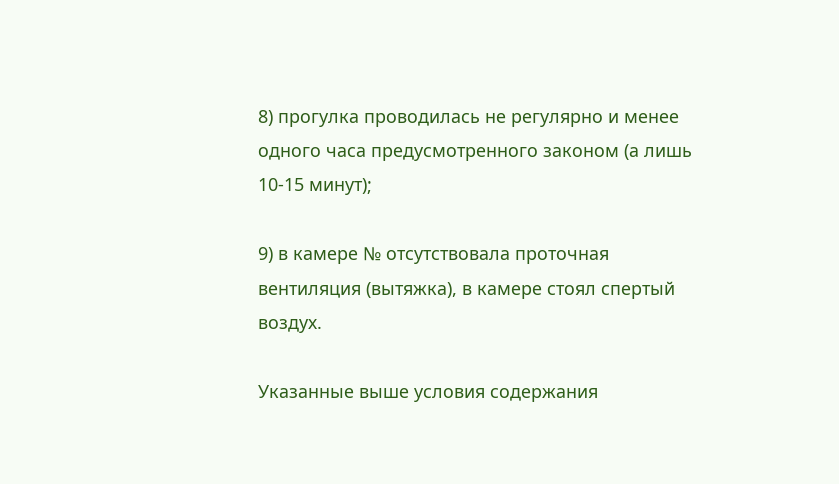8) прогулка проводилась не регулярно и менее одного часа предусмотренного законом (а лишь 10-15 минут);

9) в камере № отсутствовала проточная вентиляция (вытяжка), в камере стоял спертый воздух.

Указанные выше условия содержания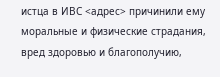истца в ИВС <адрес> причинили ему моральные и физические страдания, вред здоровью и благополучию,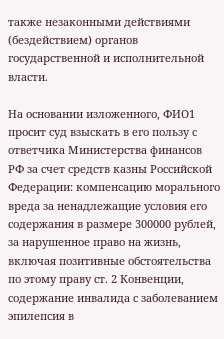также незаконными действиями (бездействием) органов государственной и исполнительной власти.

На основании изложенного, ФИО1 просит суд взыскать в его пользу с ответчика Министерства финансов РФ за счет средств казны Российской Федерации: компенсацию морального вреда за ненадлежащие условия его содержания в размере 300000 рублей, за нарушенное право на жизнь, включая позитивные обстоятельства по этому праву ст. 2 Конвенции, содержание инвалида с заболеванием эпилепсия в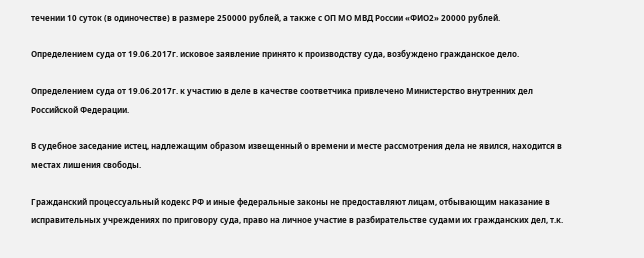течении 10 суток (в одиночестве) в размере 250000 рублей, а также с ОП МО МВД России «ФИО2» 20000 рублей.

Определением суда от 19.06.2017г. исковое заявление принято к производству суда, возбуждено гражданское дело.

Определением суда от 19.06.2017г. к участию в деле в качестве соответчика привлечено Министерство внутренних дел Российской Федерации.

В судебное заседание истец, надлежащим образом извещенный о времени и месте рассмотрения дела не явился, находится в местах лишения свободы.

Гражданский процессуальный кодекс РФ и иные федеральные законы не предоставляют лицам, отбывающим наказание в исправительных учреждениях по приговору суда, право на личное участие в разбирательстве судами их гражданских дел, т.к.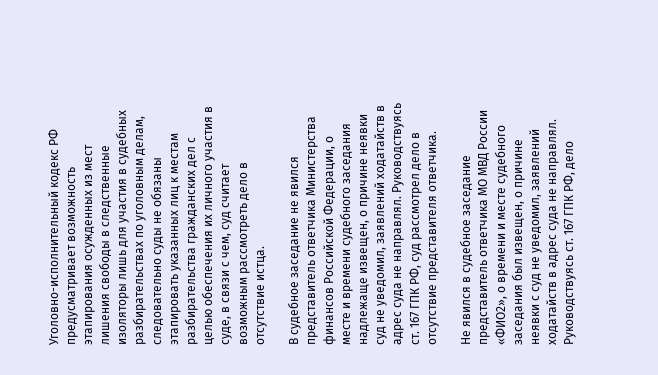Уголовно-исполнительный кодекс РФ предусматривает возможность этапирования осужденных из мест лишения свободы в следственные изоляторы лишь для участия в судебных разбирательствах по уголовным делам, следовательно суды не обязаны этапировать указанных лиц к местам разбирательства гражданских дел с целью обеспечения их личного участия в суде, в связи с чем, суд считает возможным рассмотреть дело в отсутствие истца.

В судебное заседание не явился представитель ответчика Министерства финансов Российской Федерации, о месте и времени судебного заседания надлежаще извещен, о причине неявки суд не уведомил, заявлений ходатайств в адрес суда не направлял. Руководствуясь ст. 167 ГПК РФ, суд рассмотрел дело в отсутствие представителя ответчика.

Не явился в судебное заседание представитель ответчика МО МВД России «ФИО2», о времени и месте судебного заседания был извещен, о причине неявки с суд не уведомил, заявлений ходатайств в адрес суда не направлял. Руководствуясь ст. 167 ГПК РФ, дело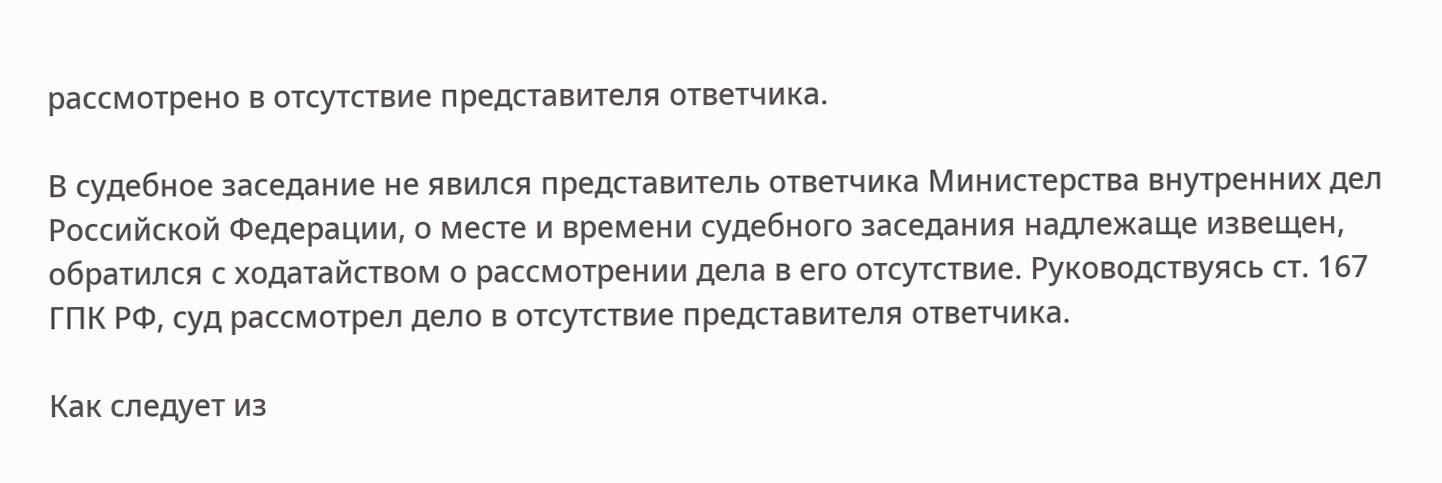рассмотрено в отсутствие представителя ответчика.

В судебное заседание не явился представитель ответчика Министерства внутренних дел Российской Федерации, о месте и времени судебного заседания надлежаще извещен, обратился с ходатайством о рассмотрении дела в его отсутствие. Руководствуясь ст. 167 ГПК РФ, суд рассмотрел дело в отсутствие представителя ответчика.

Как следует из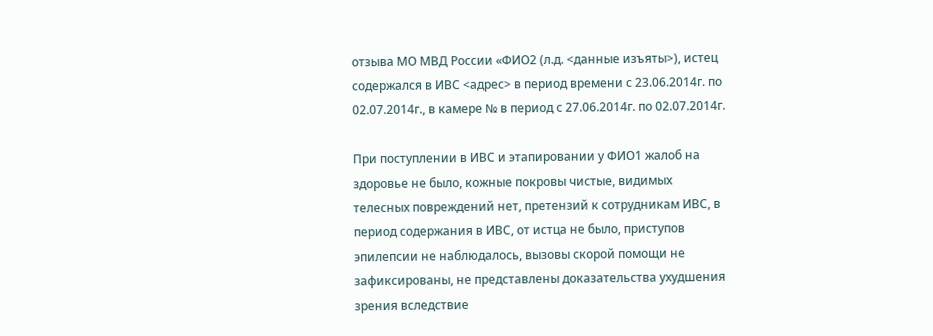отзыва МО МВД России «ФИО2 (л.д. <данные изъяты>), истец содержался в ИВС <адрес> в период времени с 23.06.2014г. по 02.07.2014г., в камере № в период с 27.06.2014г. по 02.07.2014г.

При поступлении в ИВС и этапировании у ФИО1 жалоб на здоровье не было, кожные покровы чистые, видимых телесных повреждений нет, претензий к сотрудникам ИВС, в период содержания в ИВС, от истца не было, приступов эпилепсии не наблюдалось, вызовы скорой помощи не зафиксированы, не представлены доказательства ухудшения зрения вследствие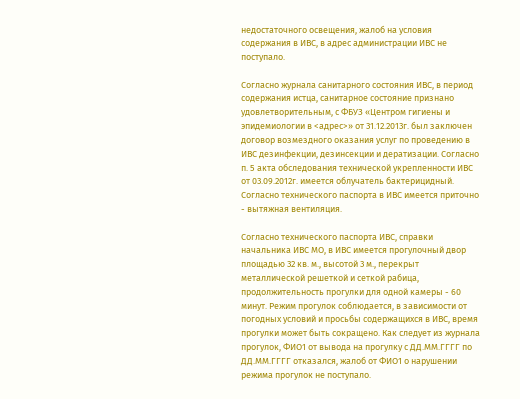недостаточного освещения, жалоб на условия содержания в ИВС, в адрес администрации ИВС не поступало.

Согласно журнала санитарного состояния ИВС, в период содержания истца, санитарное состояние признано удовлетворительным, с ФБУЗ «Центром гигиены и эпидемиологии в <адрес>» от 31.12.2013г. был заключен договор возмездного оказания услуг по проведению в ИВС дезинфекции, дезинсекции и дератизации. Согласно п. 5 акта обследования технической укрепленности ИВС от 03.09.2012г. имеется облучатель бактерицидный. Согласно технического паспорта в ИВС имеется приточно - вытяжная вентиляция.

Согласно технического паспорта ИВС, справки начальника ИВС МО, в ИВС имеется прогулочный двор площадью 32 кв. м., высотой 3 м., перекрыт металлической решеткой и сеткой рабица, продолжительность прогулки для одной камеры - 60 минут. Режим прогулок соблюдается, в зависимости от погодных условий и просьбы содержащихся в ИВС, время прогулки может быть сокращено. Как следует из журнала прогулок, ФИО1 от вывода на прогулку с ДД.ММ.ГГГГ по ДД.ММ.ГГГГ отказался, жалоб от ФИО1 о нарушении режима прогулок не поступало.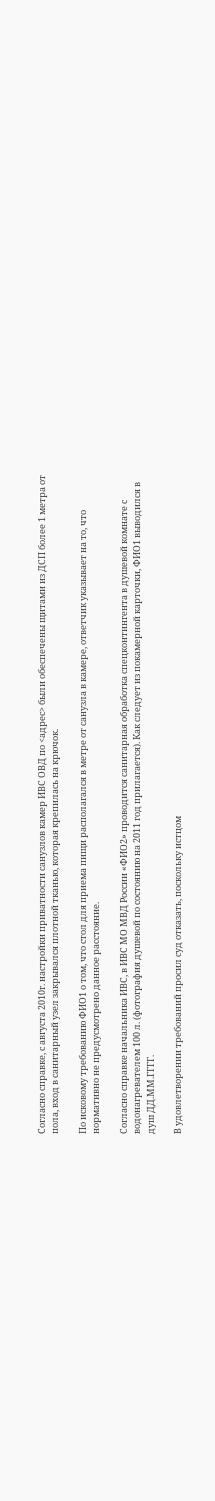Согласно справке, с августа 2010г. настройки приватности санузлов камер ИВС ОВД по <адрес> были обеспечены щитами из ДСП более 1 метра от пола, вход в санитарный узел закрывался плотной тканью, которая крепилась на крючок.

По исковому требованию ФИО1 о том, что стол для приема пищи располагался в метре от санузла в камере, ответчик указывает на то, что нормативно не предусмотрено данное расстояние.

Согласно справке начальника ИВС, в ИВС МО МВД России «ФИО2» проводится санитарная обработка спецконтингента в душевой комнате с водонагревателем 100 л. (фотография душевой по состоянию на 2011 год прилагается). Как следует из покамерной карточки, ФИО1 выводился в душ ДД.ММ.ГГГГ.

В удовлетворении требований просил суд отказать, поскольку истцом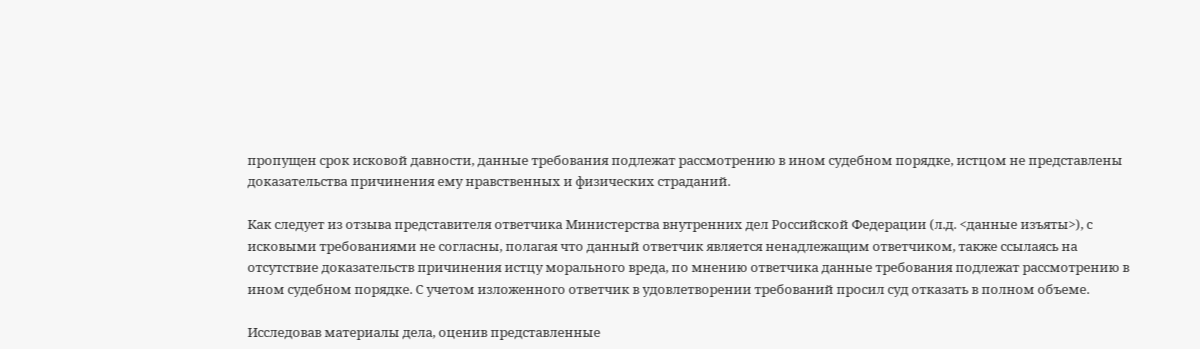пропущен срок исковой давности, данные требования подлежат рассмотрению в ином судебном порядке, истцом не представлены доказательства причинения ему нравственных и физических страданий.

Как следует из отзыва представителя ответчика Министерства внутренних дел Российской Федерации (л.д. <данные изъяты>), с исковыми требованиями не согласны, полагая что данный ответчик является ненадлежащим ответчиком, также ссылаясь на отсутствие доказательств причинения истцу морального вреда, по мнению ответчика данные требования подлежат рассмотрению в ином судебном порядке. С учетом изложенного ответчик в удовлетворении требований просил суд отказать в полном объеме.

Исследовав материалы дела, оценив представленные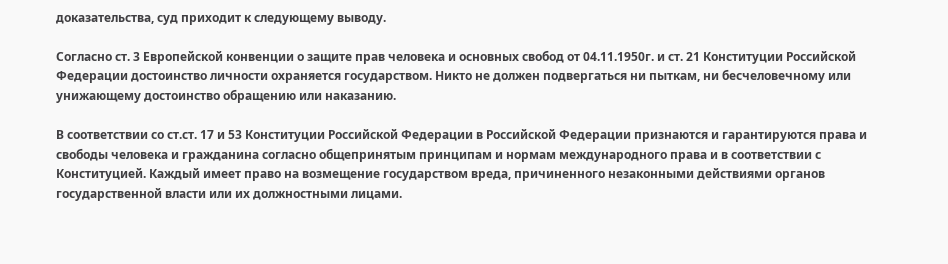доказательства, суд приходит к следующему выводу.

Согласно ст. 3 Европейской конвенции о защите прав человека и основных свобод от 04.11.1950г. и ст. 21 Конституции Российской Федерации достоинство личности охраняется государством. Никто не должен подвергаться ни пыткам, ни бесчеловечному или унижающему достоинство обращению или наказанию.

В соответствии со ст.ст. 17 и 53 Конституции Российской Федерации в Российской Федерации признаются и гарантируются права и свободы человека и гражданина согласно общепринятым принципам и нормам международного права и в соответствии с Конституцией. Каждый имеет право на возмещение государством вреда, причиненного незаконными действиями органов государственной власти или их должностными лицами.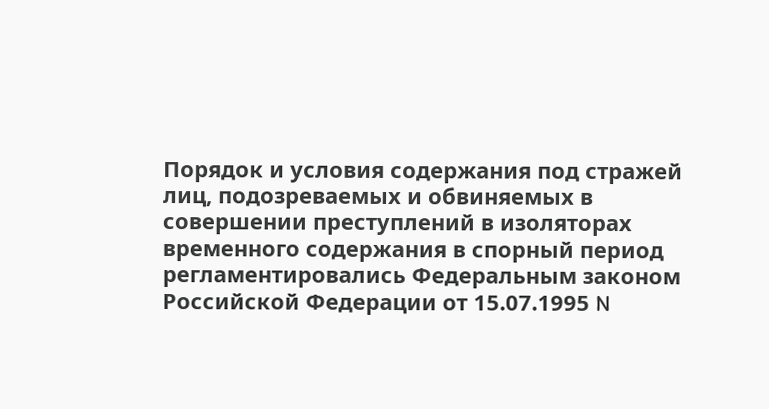Порядок и условия содержания под стражей лиц, подозреваемых и обвиняемых в совершении преступлений в изоляторах временного содержания в спорный период регламентировались Федеральным законом Российской Федерации от 15.07.1995 N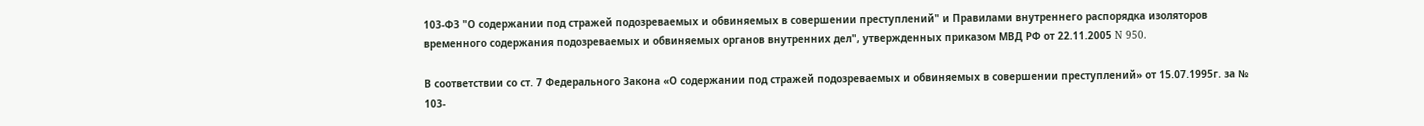103-ФЗ "О содержании под стражей подозреваемых и обвиняемых в совершении преступлений" и Правилами внутреннего распорядка изоляторов временного содержания подозреваемых и обвиняемых органов внутренних дел", утвержденных приказом МВД РФ от 22.11.2005 N 950.

В соответствии со ст. 7 Федерального Закона «О содержании под стражей подозреваемых и обвиняемых в совершении преступлений» от 15.07.1995г. за № 103-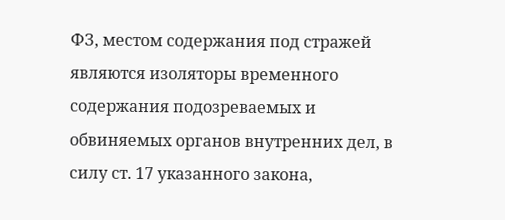ФЗ, местом содержания под стражей являются изоляторы временного содержания подозреваемых и обвиняемых органов внутренних дел, в силу ст. 17 указанного закона,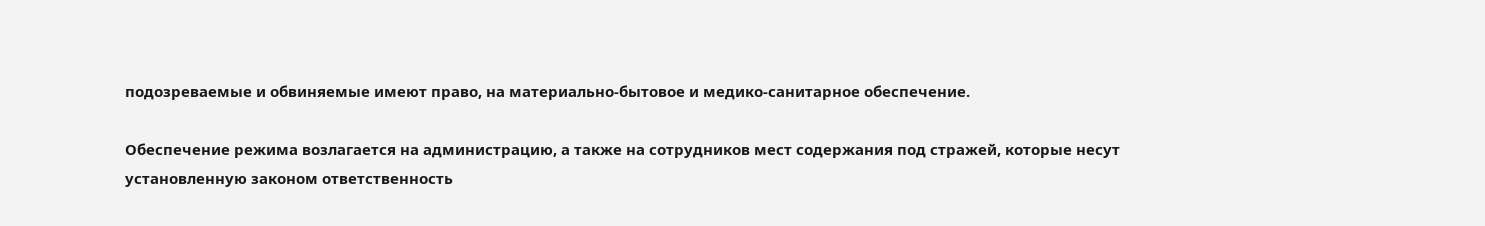подозреваемые и обвиняемые имеют право, на материально-бытовое и медико-санитарное обеспечение.

Обеспечение режима возлагается на администрацию, а также на сотрудников мест содержания под стражей, которые несут установленную законом ответственность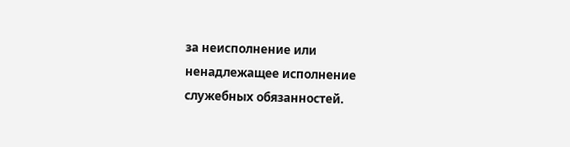за неисполнение или ненадлежащее исполнение служебных обязанностей.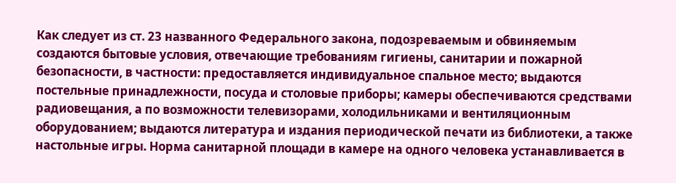Как следует из ст. 23 названного Федерального закона, подозреваемым и обвиняемым создаются бытовые условия, отвечающие требованиям гигиены, санитарии и пожарной безопасности, в частности: предоставляется индивидуальное спальное место; выдаются постельные принадлежности, посуда и столовые приборы; камеры обеспечиваются средствами радиовещания, а по возможности телевизорами, холодильниками и вентиляционным оборудованием; выдаются литература и издания периодической печати из библиотеки, а также настольные игры. Норма санитарной площади в камере на одного человека устанавливается в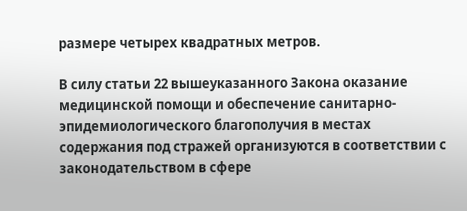размере четырех квадратных метров.

В силу статьи 22 вышеуказанного Закона оказание медицинской помощи и обеспечение санитарно-эпидемиологического благополучия в местах содержания под стражей организуются в соответствии с законодательством в сфере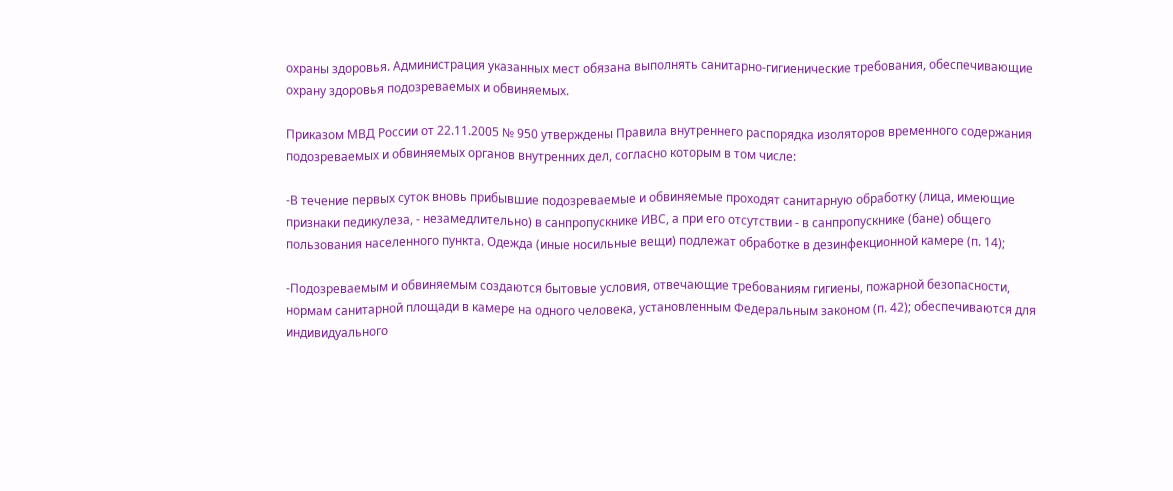охраны здоровья. Администрация указанных мест обязана выполнять санитарно-гигиенические требования, обеспечивающие охрану здоровья подозреваемых и обвиняемых.

Приказом МВД России от 22.11.2005 № 950 утверждены Правила внутреннего распорядка изоляторов временного содержания подозреваемых и обвиняемых органов внутренних дел, согласно которым в том числе:

-В течение первых суток вновь прибывшие подозреваемые и обвиняемые проходят санитарную обработку (лица, имеющие признаки педикулеза, - незамедлительно) в санпропускнике ИВС, а при его отсутствии - в санпропускнике (бане) общего пользования населенного пункта. Одежда (иные носильные вещи) подлежат обработке в дезинфекционной камере (п. 14);

-Подозреваемым и обвиняемым создаются бытовые условия, отвечающие требованиям гигиены, пожарной безопасности, нормам санитарной площади в камере на одного человека, установленным Федеральным законом (п. 42); обеспечиваются для индивидуального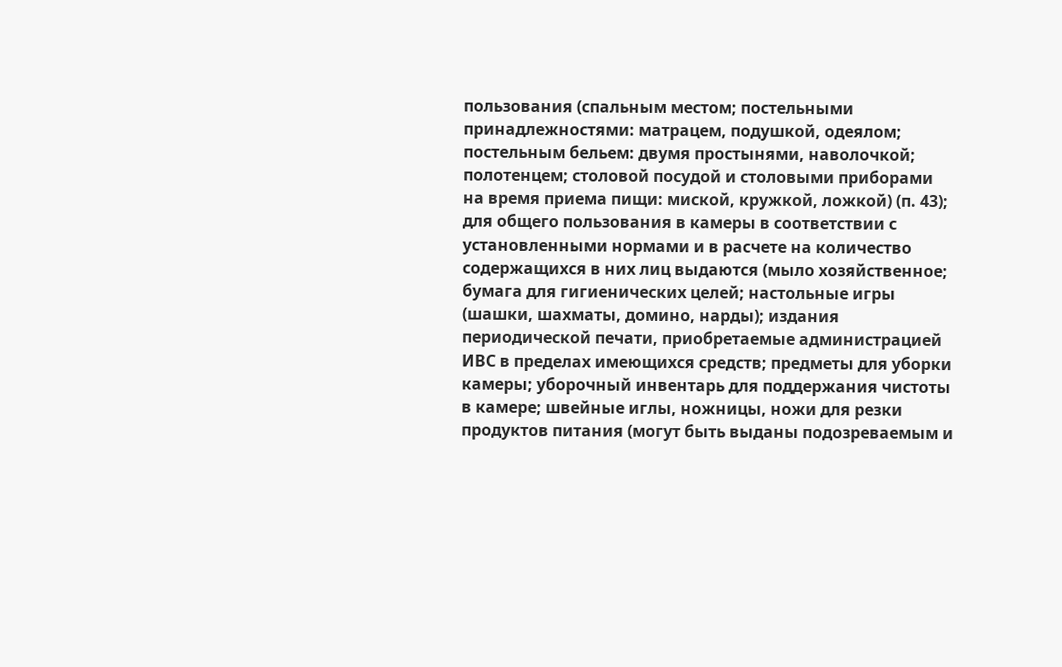пользования (спальным местом; постельными принадлежностями: матрацем, подушкой, одеялом; постельным бельем: двумя простынями, наволочкой; полотенцем; столовой посудой и столовыми приборами на время приема пищи: миской, кружкой, ложкой) (п. 43); для общего пользования в камеры в соответствии с установленными нормами и в расчете на количество содержащихся в них лиц выдаются (мыло хозяйственное; бумага для гигиенических целей; настольные игры (шашки, шахматы, домино, нарды); издания периодической печати, приобретаемые администрацией ИВС в пределах имеющихся средств; предметы для уборки камеры; уборочный инвентарь для поддержания чистоты в камере; швейные иглы, ножницы, ножи для резки продуктов питания (могут быть выданы подозреваемым и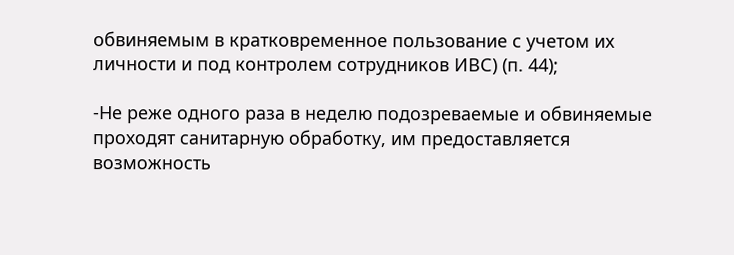обвиняемым в кратковременное пользование с учетом их личности и под контролем сотрудников ИВС) (п. 44);

-Не реже одного раза в неделю подозреваемые и обвиняемые проходят санитарную обработку, им предоставляется возможность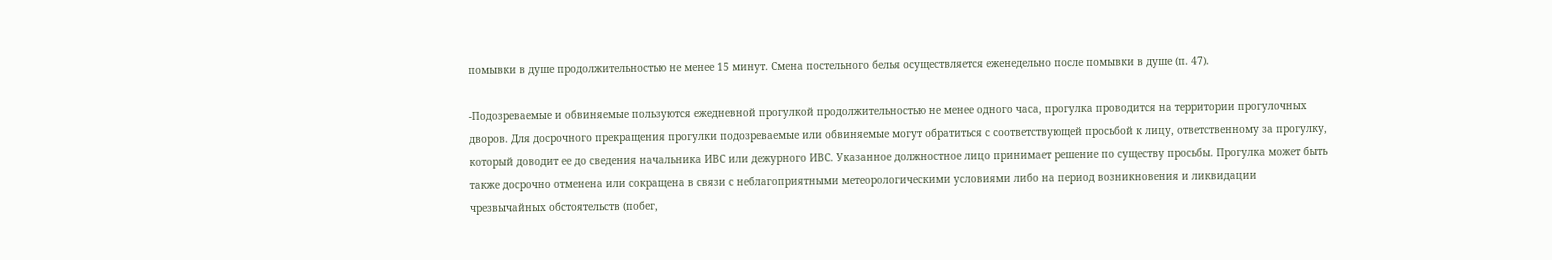помывки в душе продолжительностью не менее 15 минут. Смена постельного белья осуществляется еженедельно после помывки в душе (п. 47).

-Подозреваемые и обвиняемые пользуются ежедневной прогулкой продолжительностью не менее одного часа, прогулка проводится на территории прогулочных дворов. Для досрочного прекращения прогулки подозреваемые или обвиняемые могут обратиться с соответствующей просьбой к лицу, ответственному за прогулку, который доводит ее до сведения начальника ИВС или дежурного ИВС. Указанное должностное лицо принимает решение по существу просьбы. Прогулка может быть также досрочно отменена или сокращена в связи с неблагоприятными метеорологическими условиями либо на период возникновения и ликвидации чрезвычайных обстоятельств (побег,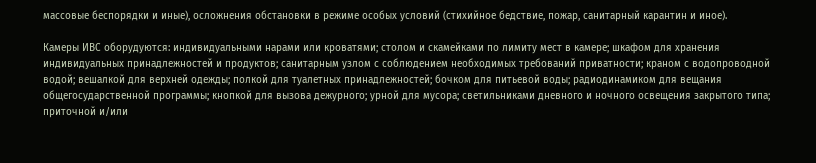массовые беспорядки и иные), осложнения обстановки в режиме особых условий (стихийное бедствие, пожар, санитарный карантин и иное).

Камеры ИВС оборудуются: индивидуальными нарами или кроватями; столом и скамейками по лимиту мест в камере; шкафом для хранения индивидуальных принадлежностей и продуктов; санитарным узлом с соблюдением необходимых требований приватности; краном с водопроводной водой; вешалкой для верхней одежды; полкой для туалетных принадлежностей; бочком для питьевой воды; радиодинамиком для вещания общегосударственной программы; кнопкой для вызова дежурного; урной для мусора; светильниками дневного и ночного освещения закрытого типа; приточной и/или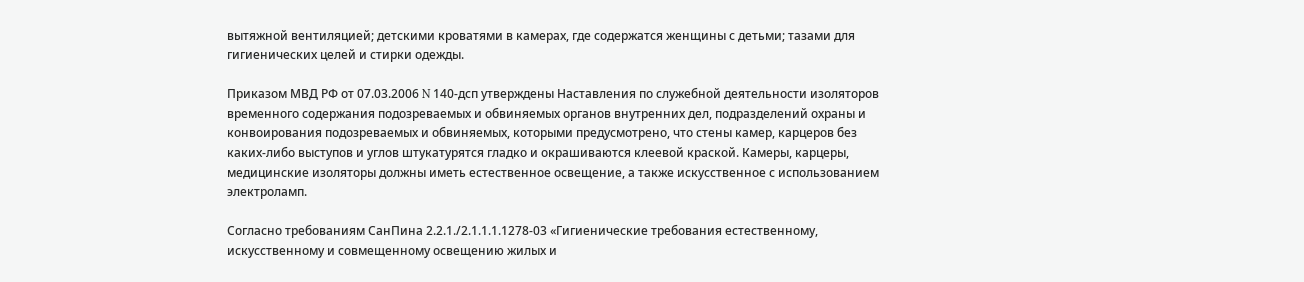вытяжной вентиляцией; детскими кроватями в камерах, где содержатся женщины с детьми; тазами для гигиенических целей и стирки одежды.

Приказом МВД РФ от 07.03.2006 N 140-дсп утверждены Наставления по служебной деятельности изоляторов временного содержания подозреваемых и обвиняемых органов внутренних дел, подразделений охраны и конвоирования подозреваемых и обвиняемых, которыми предусмотрено, что стены камер, карцеров без каких-либо выступов и углов штукатурятся гладко и окрашиваются клеевой краской. Камеры, карцеры, медицинские изоляторы должны иметь естественное освещение, а также искусственное с использованием электроламп.

Согласно требованиям СанПина 2.2.1./2.1.1.1.1278-03 «Гигиенические требования естественному, искусственному и совмещенному освещению жилых и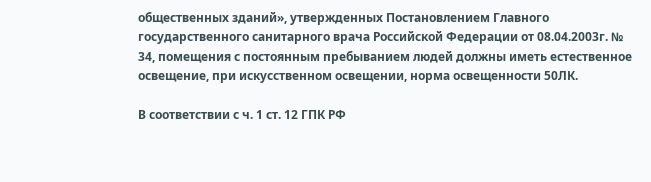общественных зданий», утвержденных Постановлением Главного государственного санитарного врача Российской Федерации от 08.04.2003г. № 34, помещения с постоянным пребыванием людей должны иметь естественное освещение, при искусственном освещении, норма освещенности 50ЛК.

В соответствии с ч. 1 ст. 12 ГПК РФ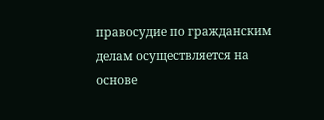правосудие по гражданским делам осуществляется на основе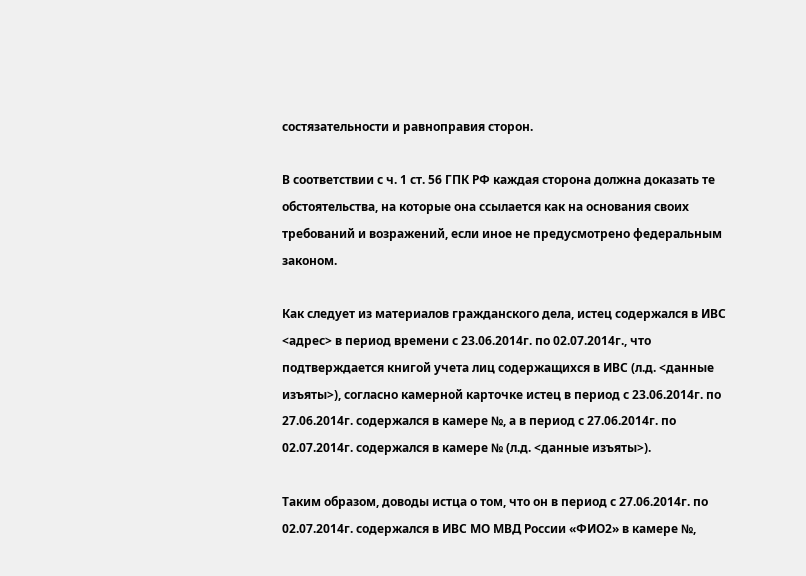состязательности и равноправия сторон.

В соответствии с ч. 1 ст. 56 ГПК РФ каждая сторона должна доказать те обстоятельства, на которые она ссылается как на основания своих требований и возражений, если иное не предусмотрено федеральным законом.

Как следует из материалов гражданского дела, истец содержался в ИВС <адрес> в период времени с 23.06.2014г. по 02.07.2014г., что подтверждается книгой учета лиц содержащихся в ИВС (л.д. <данные изъяты>), согласно камерной карточке истец в период с 23.06.2014г. по 27.06.2014г. содержался в камере №, а в период с 27.06.2014г. по 02.07.2014г. содержался в камере № (л.д. <данные изъяты>).

Таким образом, доводы истца о том, что он в период с 27.06.2014г. по 02.07.2014г. содержался в ИВС МО МВД России «ФИО2» в камере №,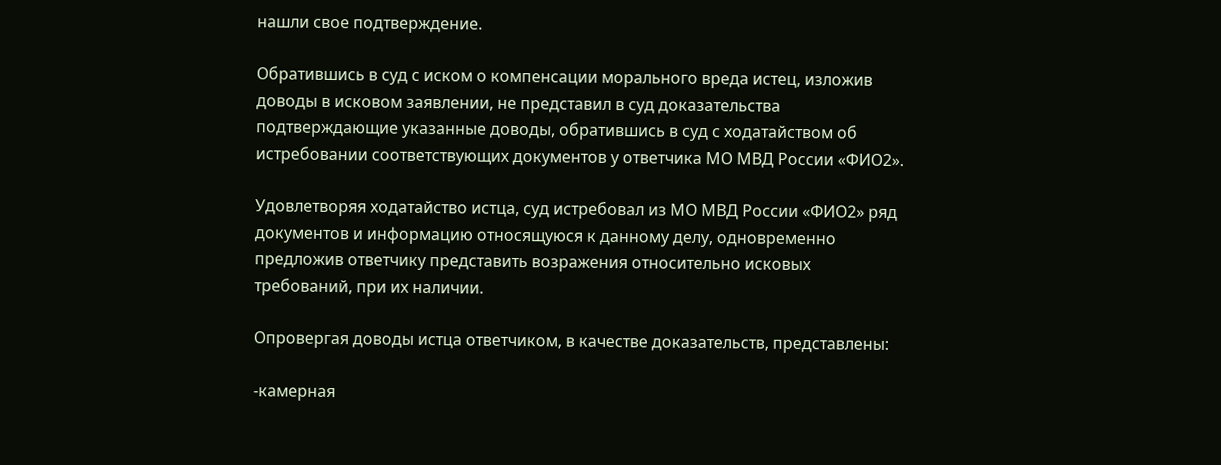нашли свое подтверждение.

Обратившись в суд с иском о компенсации морального вреда истец, изложив доводы в исковом заявлении, не представил в суд доказательства подтверждающие указанные доводы, обратившись в суд с ходатайством об истребовании соответствующих документов у ответчика МО МВД России «ФИО2».

Удовлетворяя ходатайство истца, суд истребовал из МО МВД России «ФИО2» ряд документов и информацию относящуюся к данному делу, одновременно предложив ответчику представить возражения относительно исковых требований, при их наличии.

Опровергая доводы истца ответчиком, в качестве доказательств, представлены:

-камерная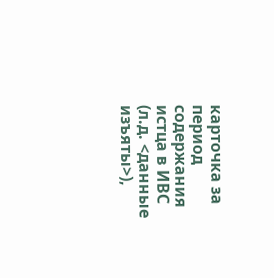карточка за период содержания истца в ИВС (л.д. <данные изъяты>),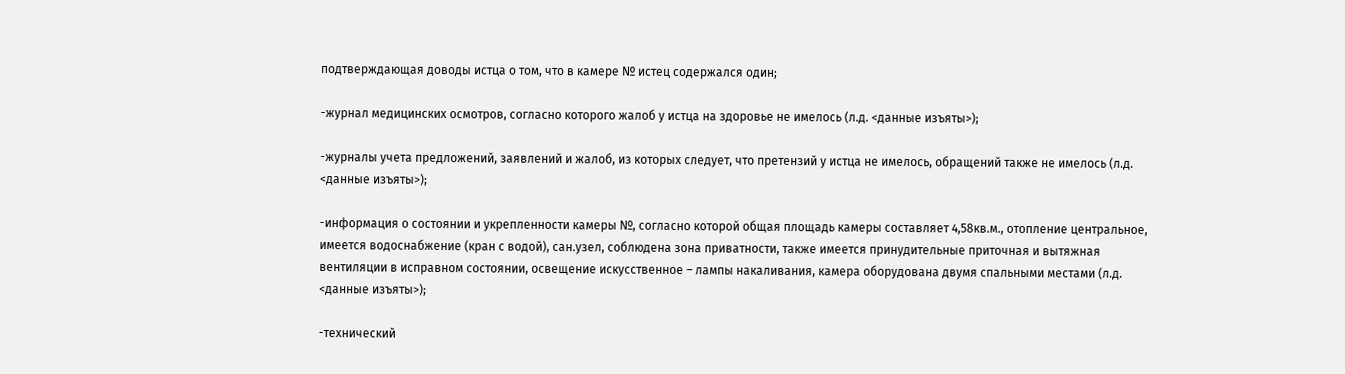подтверждающая доводы истца о том, что в камере № истец содержался один;

-журнал медицинских осмотров, согласно которого жалоб у истца на здоровье не имелось (л.д. <данные изъяты>);

-журналы учета предложений, заявлений и жалоб, из которых следует, что претензий у истца не имелось, обращений также не имелось (л.д. <данные изъяты>);

-информация о состоянии и укрепленности камеры №, согласно которой общая площадь камеры составляет 4,58кв.м., отопление центральное, имеется водоснабжение (кран с водой), сан.узел, соблюдена зона приватности, также имеется принудительные приточная и вытяжная вентиляции в исправном состоянии, освещение искусственное – лампы накаливания, камера оборудована двумя спальными местами (л.д. <данные изъяты>);

-технический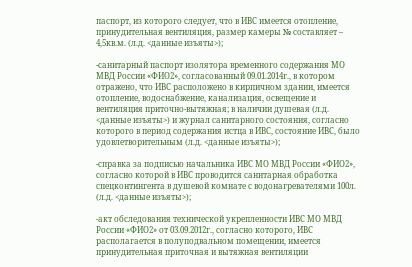паспорт, из которого следует, что в ИВС имеется отопление, принудительная вентиляция, размер камеры № составляет – 4,5кв.м. (л.д. <данные изъяты>);

-санитарный паспорт изолятора временного содержания МО МВД России «ФИО2», согласованный 09.01.2014г., в котором отражено, что ИВС расположено в кирпичном здании, имеется отопление, водоснабжение, канализация, освещение и вентиляция приточно-вытяжная; в наличии душевая (л.д. <данные изъяты>) и журнал санитарного состояния, согласно которого в период содержания истца в ИВС, состояние ИВС, было удовлетворительным (л.д. <данные изъяты>);

-справка за подписью начальника ИВС МО МВД России «ФИО2», согласно которой в ИВС проводится санитарная обработка спецконтингента в душевой комнате с водонагревателями 100л. (л.д. <данные изъяты>);

-акт обследования технической укрепленности ИВС МО МВД России «ФИО2» от 03.09.2012г., согласно которого, ИВС располагается в полуподвальном помещении, имеется принудительная приточная и вытяжная вентиляции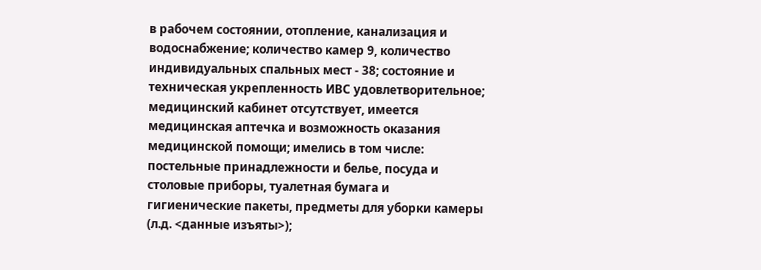в рабочем состоянии, отопление, канализация и водоснабжение; количество камер 9, количество индивидуальных спальных мест - 38; состояние и техническая укрепленность ИВС удовлетворительное; медицинский кабинет отсутствует, имеется медицинская аптечка и возможность оказания медицинской помощи; имелись в том числе: постельные принадлежности и белье, посуда и столовые приборы, туалетная бумага и гигиенические пакеты, предметы для уборки камеры (л.д. <данные изъяты>);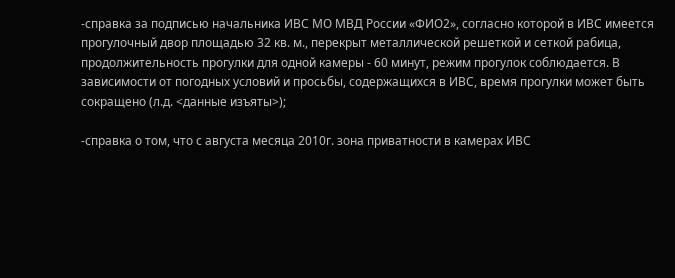-справка за подписью начальника ИВС МО МВД России «ФИО2», согласно которой в ИВС имеется прогулочный двор площадью 32 кв. м., перекрыт металлической решеткой и сеткой рабица, продолжительность прогулки для одной камеры - 60 минут, режим прогулок соблюдается. В зависимости от погодных условий и просьбы, содержащихся в ИВС, время прогулки может быть сокращено (л.д. <данные изъяты>);

-справка о том, что с августа месяца 2010г. зона приватности в камерах ИВС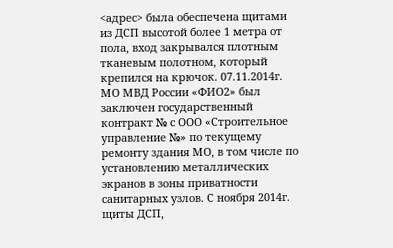<адрес> была обеспечена щитами из ДСП высотой более 1 метра от пола, вход закрывался плотным тканевым полотном, который крепился на крючок. 07.11.2014г. МО МВД России «ФИО2» был заключен государственный контракт № с ООО «Строительное управление №» по текущему ремонту здания МО, в том числе по установлению металлических экранов в зоны приватности санитарных узлов. С ноября 2014г. щиты ДСП,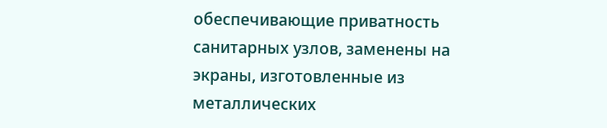обеспечивающие приватность санитарных узлов, заменены на экраны, изготовленные из металлических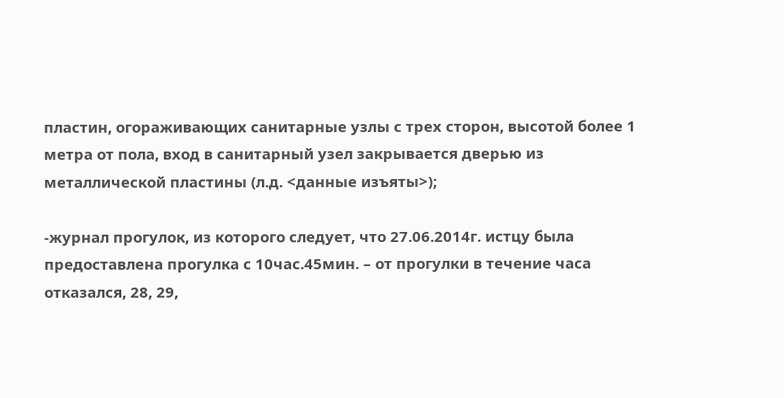пластин, огораживающих санитарные узлы с трех сторон, высотой более 1 метра от пола, вход в санитарный узел закрывается дверью из металлической пластины (л.д. <данные изъяты>);

-журнал прогулок, из которого следует, что 27.06.2014г. истцу была предоставлена прогулка с 10час.45мин. – от прогулки в течение часа отказался, 28, 29,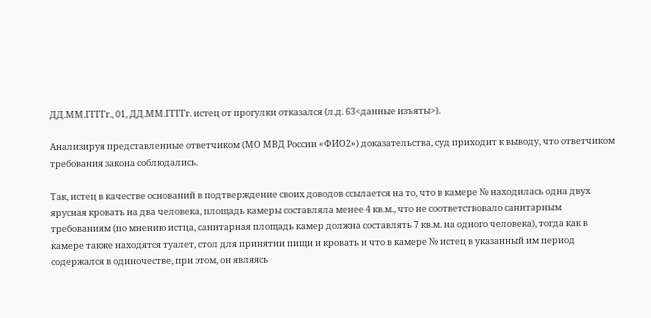ДД.ММ.ГГГГг., 01, ДД.ММ.ГГГГг. истец от прогулки отказался (л.д. 63<данные изъяты>).

Анализируя представленные ответчиком (МО МВД России «ФИО2») доказательства, суд приходит к выводу, что ответчиком требования закона соблюдались.

Так, истец в качестве оснований в подтверждение своих доводов ссылается на то, что в камере № находилась одна двух ярусная кровать на два человека, площадь камеры составляла менее 4 кв.м., что не соответствовало санитарным требованиям (по мнению истца, санитарная площадь камер должна составлять 7 кв.м. на одного человека), тогда как в камере также находятся туалет, стол для принятии пищи и кровать и что в камере № истец в указанный им период содержался в одиночестве, при этом, он являясь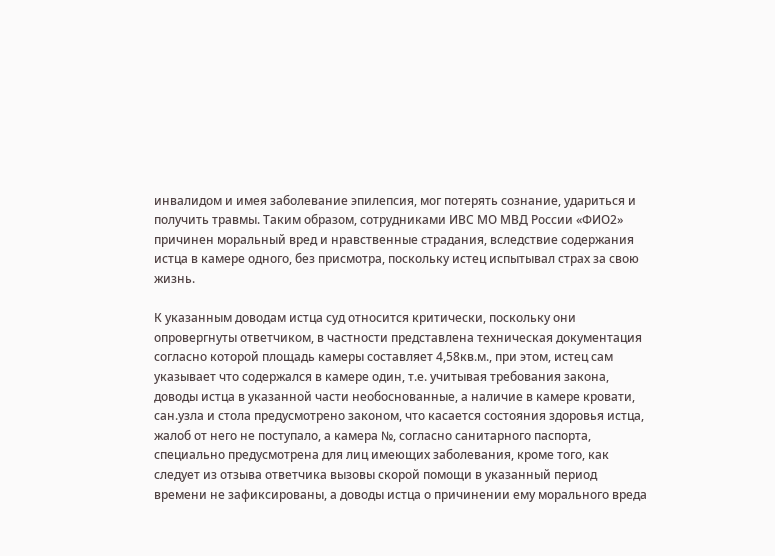инвалидом и имея заболевание эпилепсия, мог потерять сознание, удариться и получить травмы. Таким образом, сотрудниками ИВС МО МВД России «ФИО2» причинен моральный вред и нравственные страдания, вследствие содержания истца в камере одного, без присмотра, поскольку истец испытывал страх за свою жизнь.

К указанным доводам истца суд относится критически, поскольку они опровергнуты ответчиком, в частности представлена техническая документация согласно которой площадь камеры составляет 4,58кв.м., при этом, истец сам указывает что содержался в камере один, т.е. учитывая требования закона, доводы истца в указанной части необоснованные, а наличие в камере кровати, сан.узла и стола предусмотрено законом, что касается состояния здоровья истца, жалоб от него не поступало, а камера №, согласно санитарного паспорта, специально предусмотрена для лиц имеющих заболевания, кроме того, как следует из отзыва ответчика вызовы скорой помощи в указанный период времени не зафиксированы, а доводы истца о причинении ему морального вреда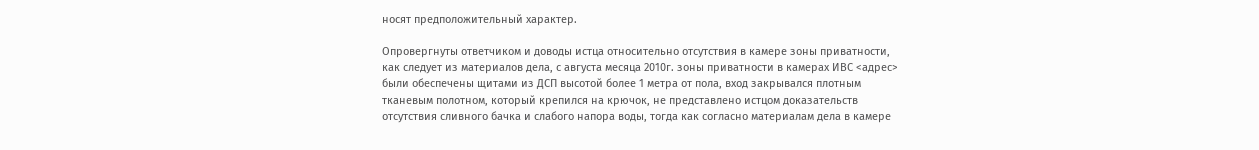носят предположительный характер.

Опровергнуты ответчиком и доводы истца относительно отсутствия в камере зоны приватности, как следует из материалов дела, с августа месяца 2010г. зоны приватности в камерах ИВС <адрес> были обеспечены щитами из ДСП высотой более 1 метра от пола, вход закрывался плотным тканевым полотном, который крепился на крючок, не представлено истцом доказательств отсутствия сливного бачка и слабого напора воды, тогда как согласно материалам дела в камере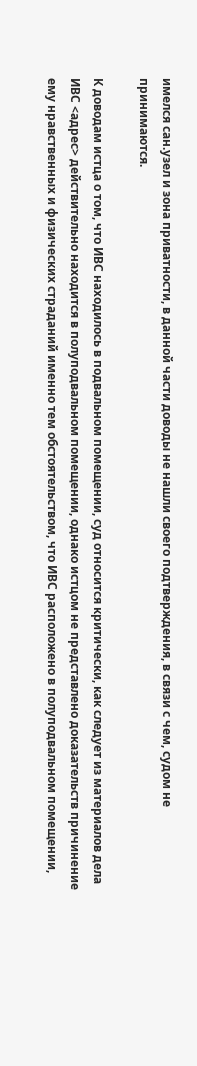имелся сан.узел и зона приватности, в данной части доводы не нашли своего подтверждения, в связи с чем, судом не принимаются.

К доводам истца о том, что ИВС находилось в подвальном помещении, суд относится критически, как следует из материалов дела ИВС <адрес> действительно находится в полуподвальном помещении, однако истцом не представлено доказательств причинение ему нравственных и физических страданий именно тем обстоятельством, что ИВС расположено в полуподвальном помещении,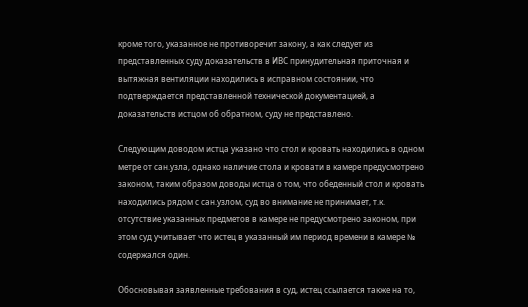кроме того, указанное не противоречит закону, а как следует из представленных суду доказательств в ИВС принудительная приточная и вытяжная вентиляции находились в исправном состоянии, что подтверждается представленной технической документацией, а доказательств истцом об обратном, суду не представлено.

Следующим доводом истца указано что стол и кровать находились в одном метре от сан.узла, однако наличие стола и кровати в камере предусмотрено законом, таким образом доводы истца о том, что обеденный стол и кровать находились рядом с сан.узлом, суд во внимание не принимает, т.к. отсутствие указанных предметов в камере не предусмотрено законом, при этом суд учитывает что истец в указанный им период времени в камере № содержался один.

Обосновывая заявленные требования в суд, истец ссылается также на то,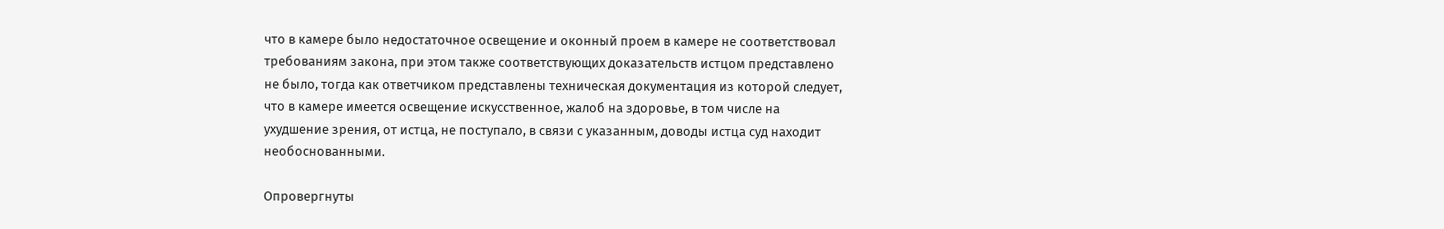что в камере было недостаточное освещение и оконный проем в камере не соответствовал требованиям закона, при этом также соответствующих доказательств истцом представлено не было, тогда как ответчиком представлены техническая документация из которой следует, что в камере имеется освещение искусственное, жалоб на здоровье, в том числе на ухудшение зрения, от истца, не поступало, в связи с указанным, доводы истца суд находит необоснованными.

Опровергнуты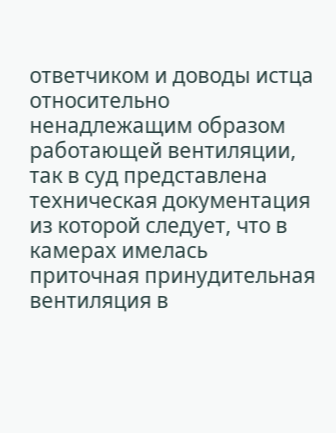ответчиком и доводы истца относительно ненадлежащим образом работающей вентиляции, так в суд представлена техническая документация из которой следует, что в камерах имелась приточная принудительная вентиляция в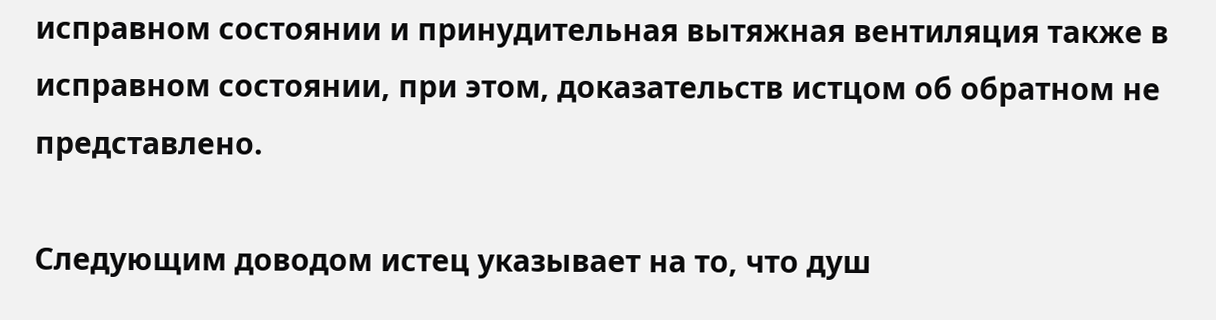исправном состоянии и принудительная вытяжная вентиляция также в исправном состоянии, при этом, доказательств истцом об обратном не представлено.

Следующим доводом истец указывает на то, что душ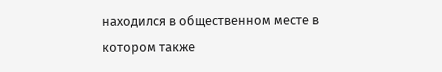находился в общественном месте в котором также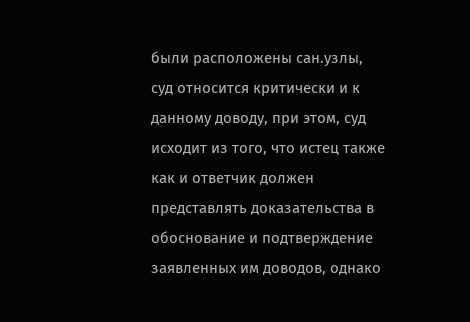были расположены сан.узлы, суд относится критически и к данному доводу, при этом, суд исходит из того, что истец также как и ответчик должен представлять доказательства в обоснование и подтверждение заявленных им доводов, однако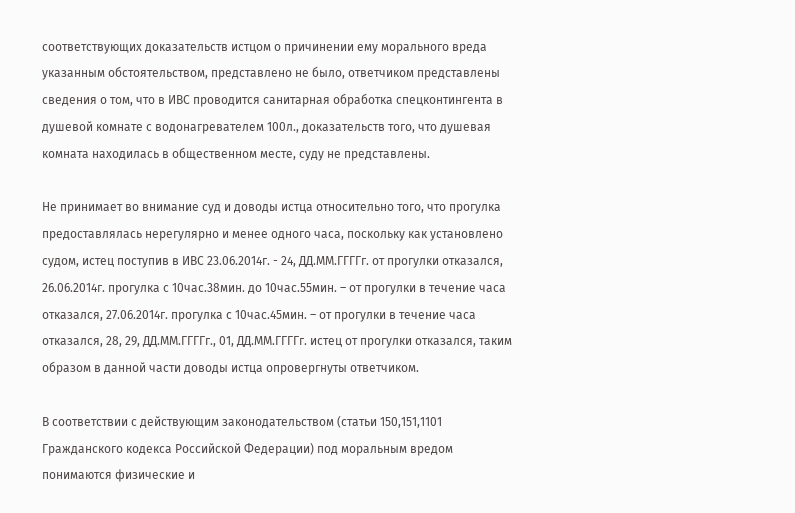соответствующих доказательств истцом о причинении ему морального вреда указанным обстоятельством, представлено не было, ответчиком представлены сведения о том, что в ИВС проводится санитарная обработка спецконтингента в душевой комнате с водонагревателем 100л., доказательств того, что душевая комната находилась в общественном месте, суду не представлены.

Не принимает во внимание суд и доводы истца относительно того, что прогулка предоставлялась нерегулярно и менее одного часа, поскольку как установлено судом, истец поступив в ИВС 23.06.2014г. - 24, ДД.ММ.ГГГГг. от прогулки отказался, 26.06.2014г. прогулка с 10час.38мин. до 10час.55мин. – от прогулки в течение часа отказался, 27.06.2014г. прогулка с 10час.45мин. – от прогулки в течение часа отказался, 28, 29, ДД.ММ.ГГГГг., 01, ДД.ММ.ГГГГг. истец от прогулки отказался, таким образом в данной части доводы истца опровергнуты ответчиком.

В соответствии с действующим законодательством (статьи 150,151,1101 Гражданского кодекса Российской Федерации) под моральным вредом понимаются физические и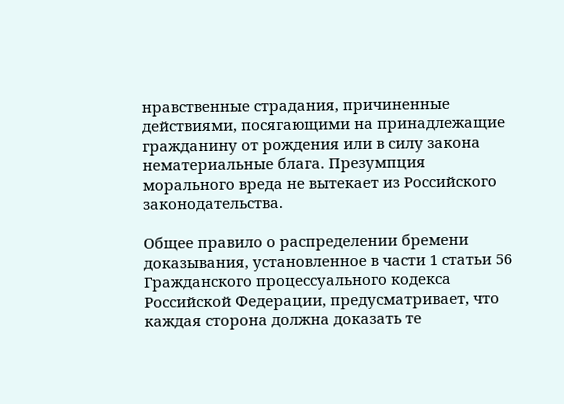нравственные страдания, причиненные действиями, посягающими на принадлежащие гражданину от рождения или в силу закона нематериальные блага. Презумпция морального вреда не вытекает из Российского законодательства.

Общее правило о распределении бремени доказывания, установленное в части 1 статьи 56 Гражданского процессуального кодекса Российской Федерации, предусматривает, что каждая сторона должна доказать те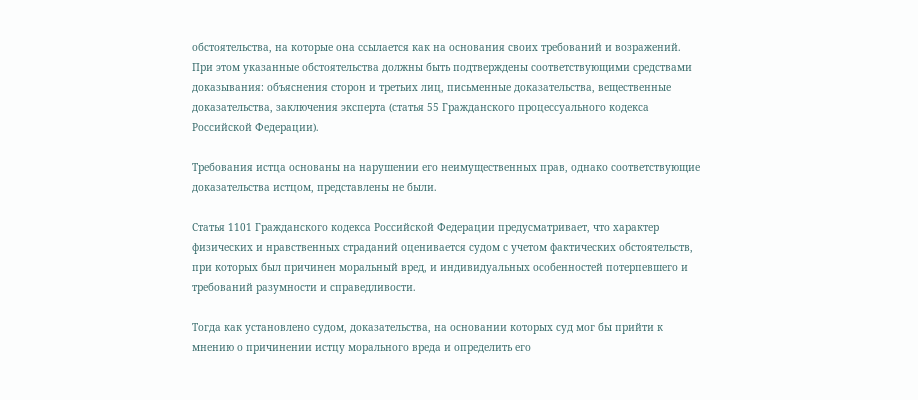обстоятельства, на которые она ссылается как на основания своих требований и возражений. При этом указанные обстоятельства должны быть подтверждены соответствующими средствами доказывания: объяснения сторон и третьих лиц, письменные доказательства, вещественные доказательства, заключения эксперта (статья 55 Гражданского процессуального кодекса Российской Федерации).

Требования истца основаны на нарушении его неимущественных прав, однако соответствующие доказательства истцом, представлены не были.

Статья 1101 Гражданского кодекса Российской Федерации предусматривает, что характер физических и нравственных страданий оценивается судом с учетом фактических обстоятельств, при которых был причинен моральный вред, и индивидуальных особенностей потерпевшего и требований разумности и справедливости.

Тогда как установлено судом, доказательства, на основании которых суд мог бы прийти к мнению о причинении истцу морального вреда и определить его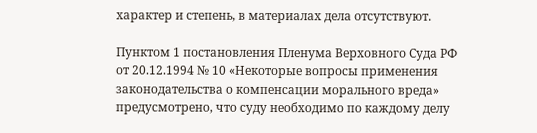характер и степень, в материалах дела отсутствуют.

Пунктом 1 постановления Пленума Верховного Суда РФ от 20.12.1994 № 10 «Некоторые вопросы применения законодательства о компенсации морального вреда» предусмотрено, что суду необходимо по каждому делу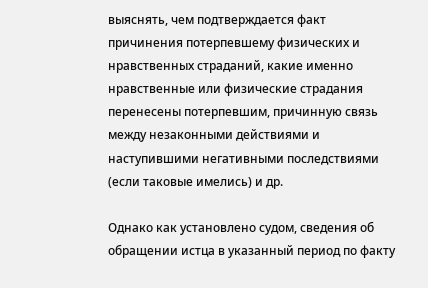выяснять, чем подтверждается факт причинения потерпевшему физических и нравственных страданий, какие именно нравственные или физические страдания перенесены потерпевшим, причинную связь между незаконными действиями и наступившими негативными последствиями (если таковые имелись) и др.

Однако как установлено судом, сведения об обращении истца в указанный период по факту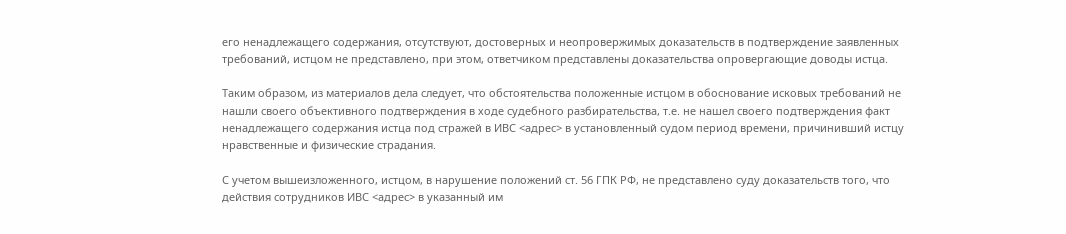его ненадлежащего содержания, отсутствуют, достоверных и неопровержимых доказательств в подтверждение заявленных требований, истцом не представлено, при этом, ответчиком представлены доказательства опровергающие доводы истца.

Таким образом, из материалов дела следует, что обстоятельства положенные истцом в обоснование исковых требований не нашли своего объективного подтверждения в ходе судебного разбирательства, т.е. не нашел своего подтверждения факт ненадлежащего содержания истца под стражей в ИВС <адрес> в установленный судом период времени, причинивший истцу нравственные и физические страдания.

С учетом вышеизложенного, истцом, в нарушение положений ст. 56 ГПК РФ, не представлено суду доказательств того, что действия сотрудников ИВС <адрес> в указанный им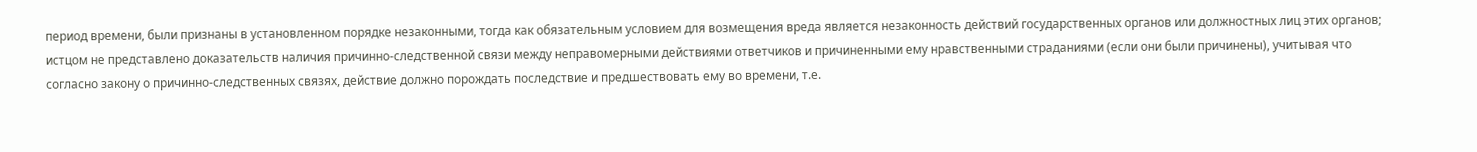период времени, были признаны в установленном порядке незаконными, тогда как обязательным условием для возмещения вреда является незаконность действий государственных органов или должностных лиц этих органов; истцом не представлено доказательств наличия причинно-следственной связи между неправомерными действиями ответчиков и причиненными ему нравственными страданиями (если они были причинены), учитывая что согласно закону о причинно-следственных связях, действие должно порождать последствие и предшествовать ему во времени, т.е.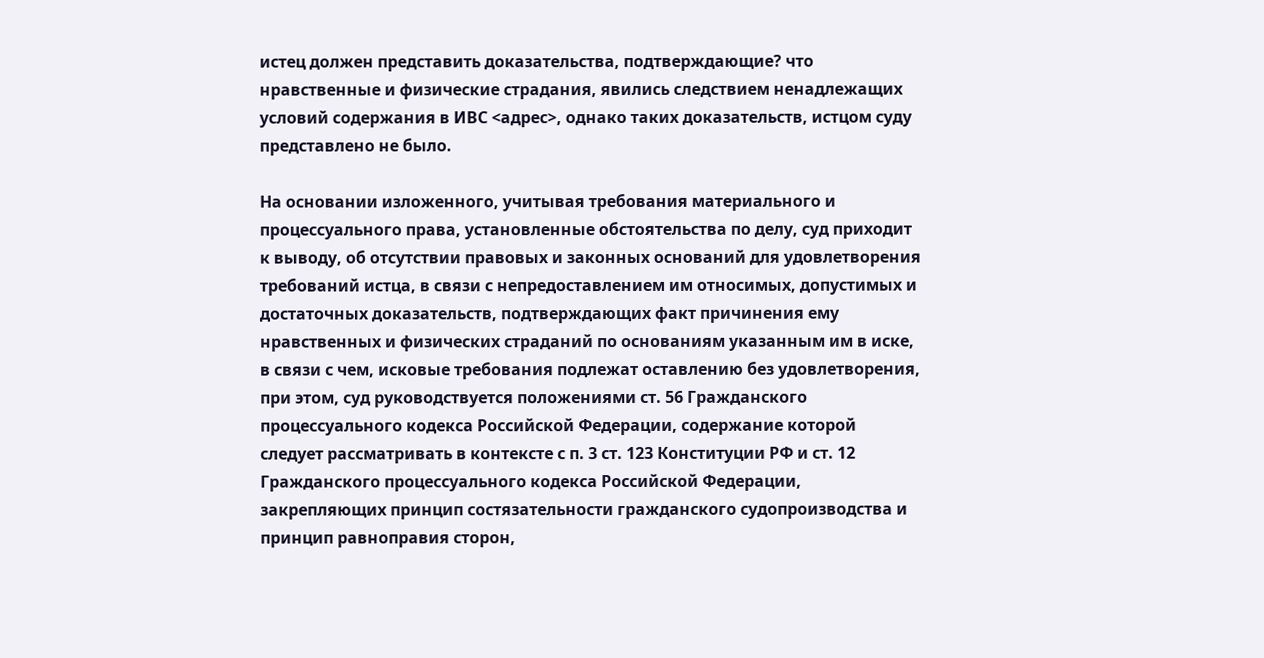истец должен представить доказательства, подтверждающие? что нравственные и физические страдания, явились следствием ненадлежащих условий содержания в ИВС <адрес>, однако таких доказательств, истцом суду представлено не было.

На основании изложенного, учитывая требования материального и процессуального права, установленные обстоятельства по делу, суд приходит к выводу, об отсутствии правовых и законных оснований для удовлетворения требований истца, в связи с непредоставлением им относимых, допустимых и достаточных доказательств, подтверждающих факт причинения ему нравственных и физических страданий по основаниям указанным им в иске, в связи с чем, исковые требования подлежат оставлению без удовлетворения, при этом, суд руководствуется положениями ст. 56 Гражданского процессуального кодекса Российской Федерации, содержание которой следует рассматривать в контексте с п. 3 ст. 123 Конституции РФ и ст. 12 Гражданского процессуального кодекса Российской Федерации, закрепляющих принцип состязательности гражданского судопроизводства и принцип равноправия сторон,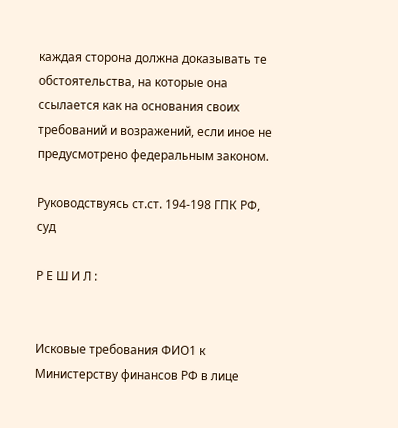каждая сторона должна доказывать те обстоятельства, на которые она ссылается как на основания своих требований и возражений, если иное не предусмотрено федеральным законом.

Руководствуясь ст.ст. 194-198 ГПК РФ, суд

Р Е Ш И Л :


Исковые требования ФИО1 к Министерству финансов РФ в лице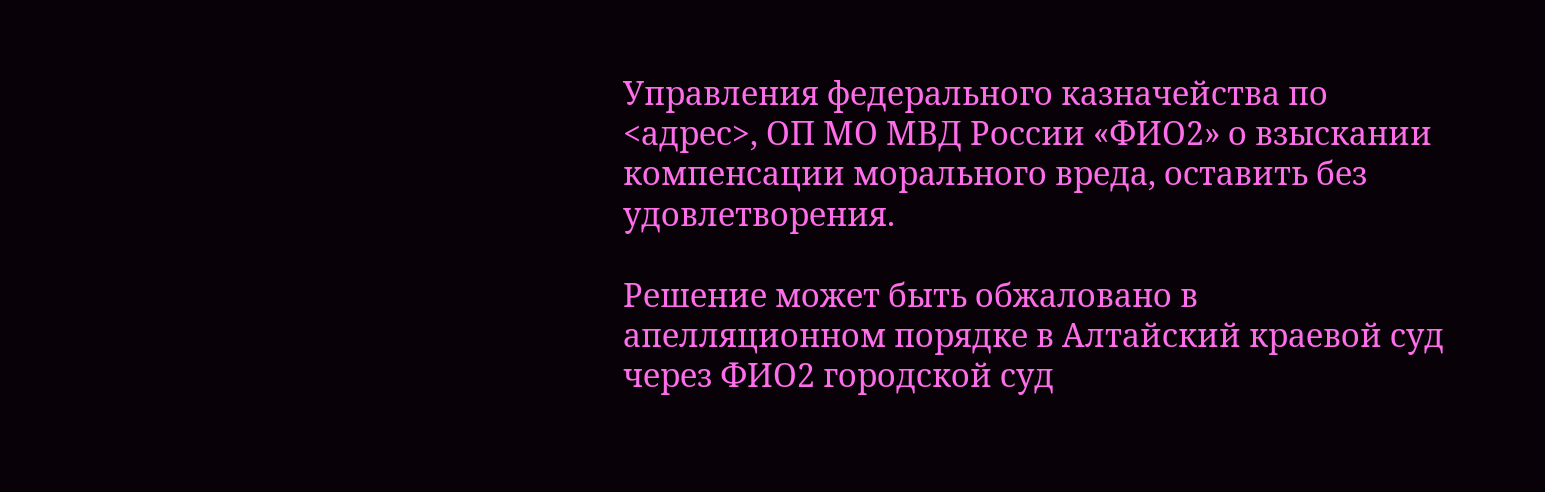Управления федерального казначейства по <адрес>, ОП МО МВД России «ФИО2» о взыскании компенсации морального вреда, оставить без удовлетворения.

Решение может быть обжаловано в апелляционном порядке в Алтайский краевой суд через ФИО2 городской суд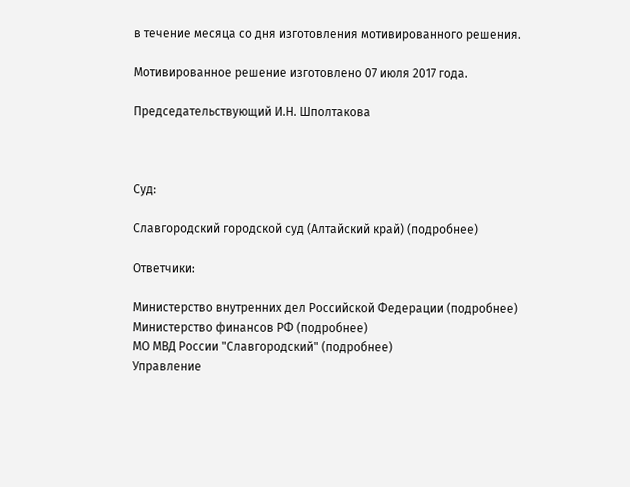в течение месяца со дня изготовления мотивированного решения.

Мотивированное решение изготовлено 07 июля 2017 года.

Председательствующий И.Н. Шполтакова



Суд:

Славгородский городской суд (Алтайский край) (подробнее)

Ответчики:

Министерство внутренних дел Российской Федерации (подробнее)
Министерство финансов РФ (подробнее)
МО МВД России "Славгородский" (подробнее)
Управление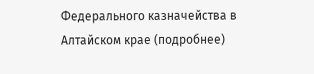Федерального казначейства в Алтайском крае (подробнее)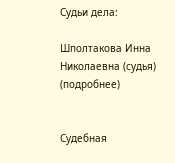Судьи дела:

Шполтакова Инна Николаевна (судья) (подробнее)


Судебная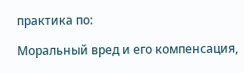практика по:

Моральный вред и его компенсация,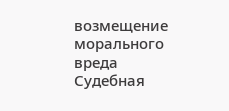возмещение морального вреда
Судебная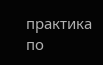практика по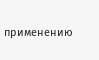применению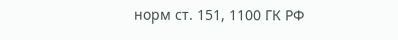норм ст. 151, 1100 ГК РФ